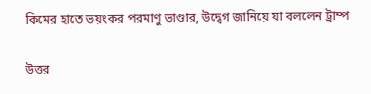কিমের হাতে ভয়ংকর পরমাণু ভাণ্ডার, উদ্বেগ জানিয়ে যা বললেন ট্রাম্প

উত্তর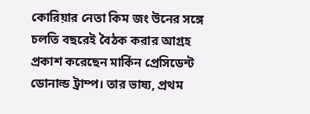কোরিয়ার নেতা কিম জং উনের সঙ্গে চলতি বছরেই বৈঠক করার আগ্রহ প্রকাশ করেছেন মার্কিন প্রেসিডেন্ট ডোনাল্ড ট্রাম্প। তার ভাষ্য, প্রথম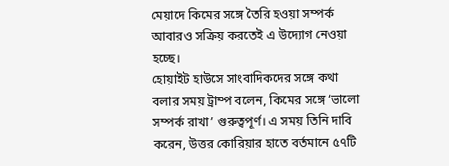মেয়াদে কিমের সঙ্গে তৈরি হওয়া সম্পর্ক আবারও সক্রিয় করতেই এ উদ্যোগ নেওয়া হচ্ছে।
হোয়াইট হাউসে সাংবাদিকদের সঙ্গে কথা বলার সময় ট্রাম্প বলেন, কিমের সঙ্গে ‘ভালো সম্পর্ক রাখা’ গুরুত্বপূর্ণ। এ সময় তিনি দাবি করেন, উত্তর কোরিয়ার হাতে বর্তমানে ৫৭টি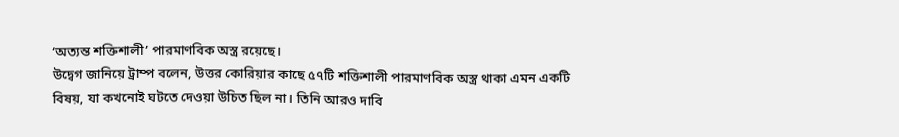‘অত্যন্ত শক্তিশালী’ পারমাণবিক অস্ত্র রয়েছে।
উদ্বেগ জানিয়ে ট্রাম্প বলেন, উত্তর কোরিয়ার কাছে ৫৭টি শক্তিশালী পারমাণবিক অস্ত্র থাকা এমন একটি বিষয়, যা কখনোই ঘটতে দেওয়া উচিত ছিল না। তিনি আরও দাবি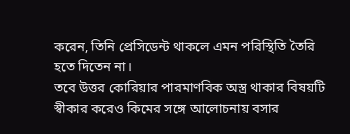করেন, তিনি প্রেসিডেন্ট থাকলে এমন পরিস্থিতি তৈরি হতে দিতেন না।
তবে উত্তর কোরিয়ার পারমাণবিক অস্ত্র থাকার বিষয়টি স্বীকার করেও কিমের সঙ্গে আলোচনায় বসার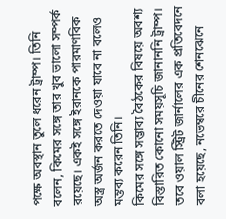পক্ষে অবস্থান তুলে ধরেন ট্রাম্প। তিনি বলেন, কিমের সঙ্গে তার খুব ভালো সম্পর্ক রয়েছে। একই সঙ্গে ইরানকে পারমাণবিক অস্ত্র অর্জন করতে দেওয়া যাবে না বলেও মন্তব্য করেন তিনি।
কিমের সঙ্গে সম্ভাব্য বৈঠকের বিষয়ে অবশ্য বিস্তারিত কোনো সময়সূচি জানাননি ট্রাম্প। তবে ওয়াল স্ট্রিট জার্নালের এক প্রতিবেদনে বলা হয়েছে, নভেম্বরে চীনের শেনঝেনে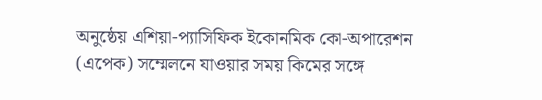অনুষ্ঠেয় এশিয়া-প্যাসিফিক ইকোনমিক কো-অপারেশন (এপেক) সম্মেলনে যাওয়ার সময় কিমের সঙ্গে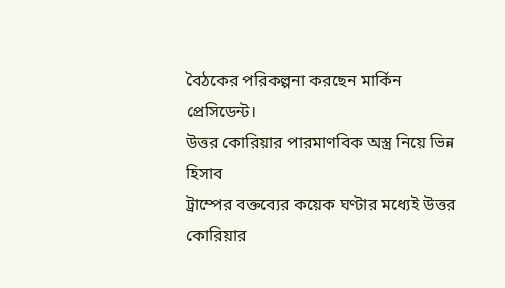বৈঠকের পরিকল্পনা করছেন মার্কিন প্রেসিডেন্ট।
উত্তর কোরিয়ার পারমাণবিক অস্ত্র নিয়ে ভিন্ন হিসাব
ট্রাম্পের বক্তব্যের কয়েক ঘণ্টার মধ্যেই উত্তর কোরিয়ার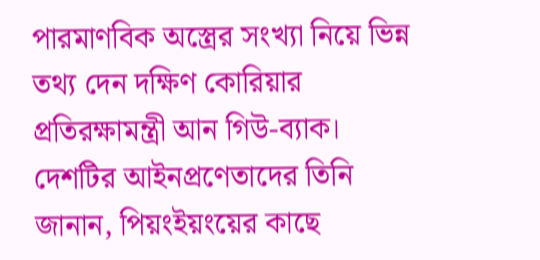পারমাণবিক অস্ত্রের সংখ্যা নিয়ে ভিন্ন তথ্য দেন দক্ষিণ কোরিয়ার প্রতিরক্ষামন্ত্রী আন গিউ-ব্যাক। দেশটির আইনপ্রণেতাদের তিনি জানান, পিয়ংইয়ংয়ের কাছে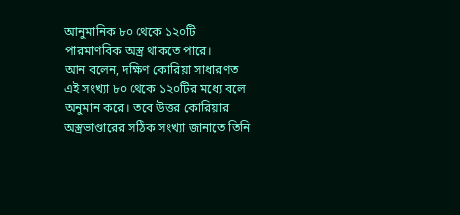আনুমানিক ৮০ থেকে ১২০টি পারমাণবিক অস্ত্র থাকতে পারে।
আন বলেন, দক্ষিণ কোরিয়া সাধারণত এই সংখ্যা ৮০ থেকে ১২০টির মধ্যে বলে অনুমান করে। তবে উত্তর কোরিয়ার অস্ত্রভাণ্ডারের সঠিক সংখ্যা জানাতে তিনি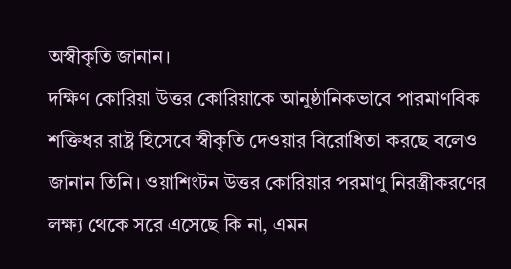অস্বীকৃতি জানান।
দক্ষিণ কোরিয়া উত্তর কোরিয়াকে আনুষ্ঠানিকভাবে পারমাণবিক শক্তিধর রাষ্ট্র হিসেবে স্বীকৃতি দেওয়ার বিরোধিতা করছে বলেও জানান তিনি। ওয়াশিংটন উত্তর কোরিয়ার পরমাণু নিরস্ত্রীকরণের লক্ষ্য থেকে সরে এসেছে কি না, এমন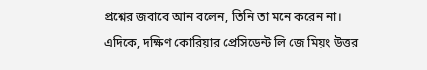প্রশ্নের জবাবে আন বলেন, তিনি তা মনে করেন না।
এদিকে, দক্ষিণ কোরিয়ার প্রেসিডেন্ট লি জে মিয়ং উত্তর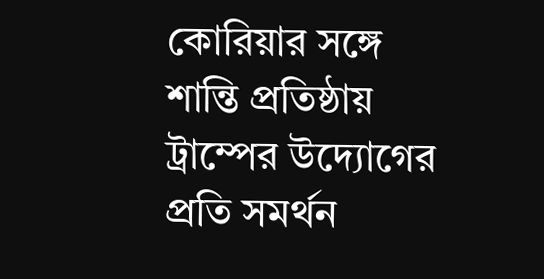কোরিয়ার সঙ্গে শান্তি প্রতিষ্ঠায় ট্রাম্পের উদ্যোগের প্রতি সমর্থন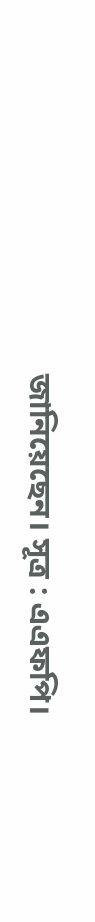জানিয়েছেন। সূত্র : এএফপি।